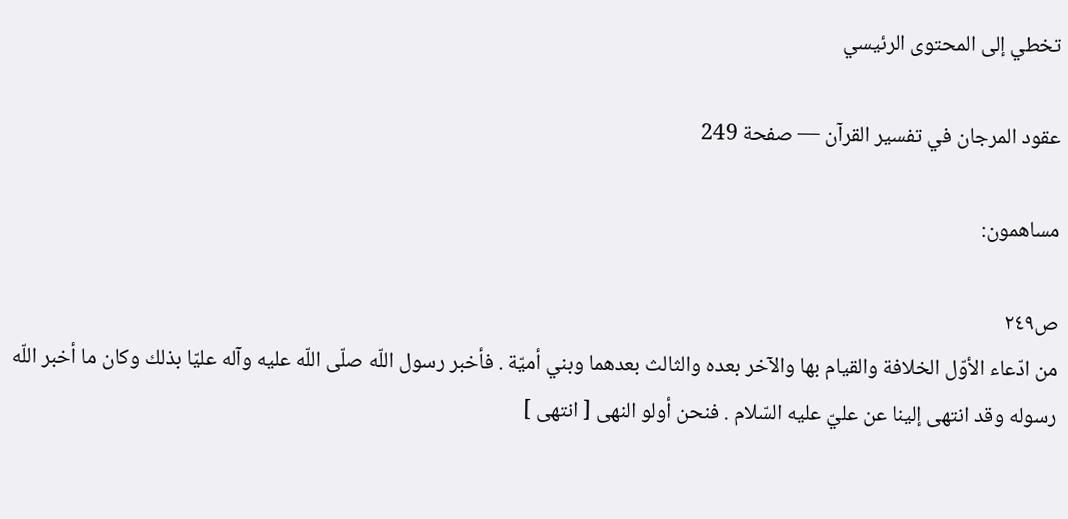تخطي إلى المحتوى الرئيسي

عقود المرجان في تفسير القرآن — صفحة 249

مساهمون:

ص٢٤٩
من ادّعاء الأوّل الخلافة والقيام بها والآخر بعده والثالث بعدهما وبني أميّة . فأخبر رسول اللّه صلّى اللّه عليه وآله عليّا بذلك وكان ما أخبر اللّه رسوله وقد انتهى إلينا عن عليّ عليه السّلام . فنحن أولو النهى [ انتهى ]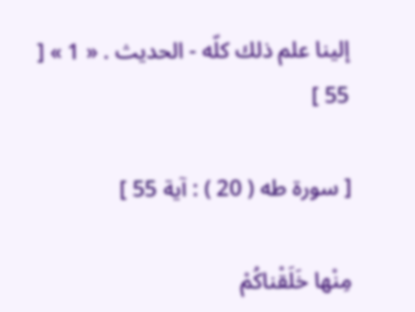إلينا علم ذلك كلّه - الحديث . « 1 » [ 55 ]

[ سورة طه ( 20 ) : آية 55 ]

مِنْها خَلَقْناكُمْ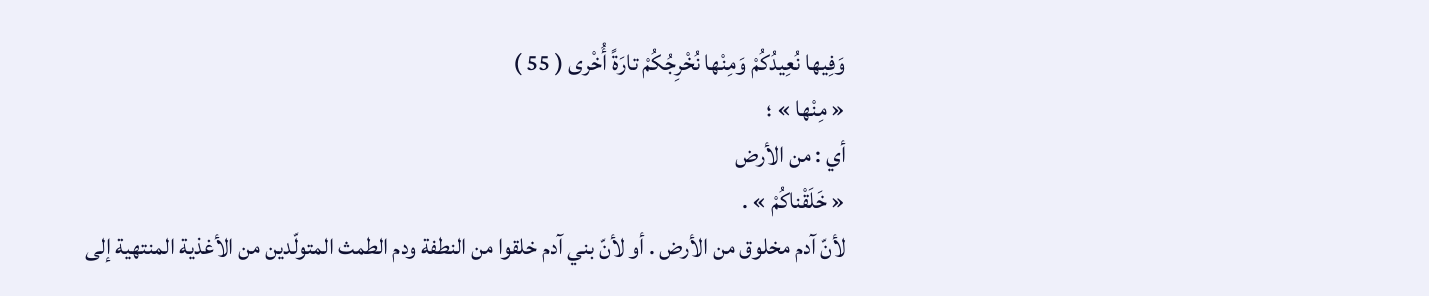وَفِيها نُعِيدُكُمْ وَمِنْها نُخْرِجُكُمْ تارَةً أُخْرى ( 55 )
« مِنْها » ؛
أي : من الأرض
« خَلَقْناكُمْ » .
لأنّ آدم مخلوق من الأرض . أو لأنّ بني آدم خلقوا من النطفة ودم الطمث المتولّدين من الأغذية المنتهية إلى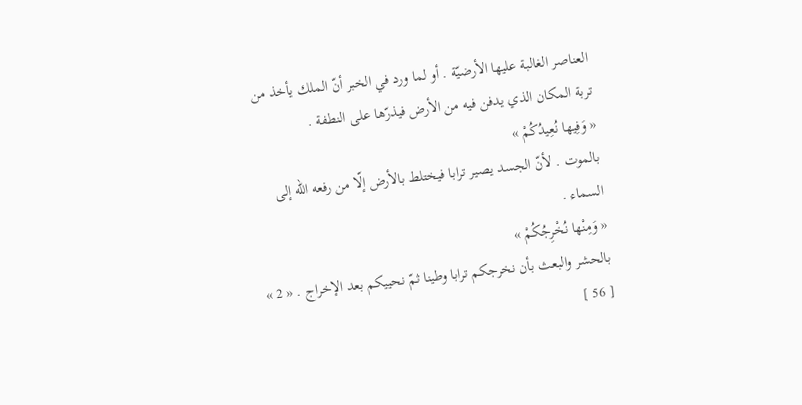العناصر الغالبة عليها الأرضيّة . أو لما ورد في الخبر أنّ الملك يأخذ من تربة المكان الذي يدفن فيه من الأرض فيذرّها على النطفة .
« وَفِيها نُعِيدُكُمْ »
بالموت . لأنّ الجسد يصير ترابا فيختلط بالأرض إلّا من رفعه اللّه إلى السماء .
« وَمِنْها نُخْرِجُكُمْ »
بالحشر والبعث بأن نخرجكم ترابا وطينا ثمّ نحييكم بعد الإخراج . « 2 » [ 56 ]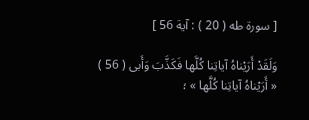[ سورة طه ( 20 ) : آية 56 ]

وَلَقَدْ أَرَيْناهُ آياتِنا كُلَّها فَكَذَّبَ وَأَبى ( 56 )
« أَرَيْناهُ آياتِنا كُلَّها » ؛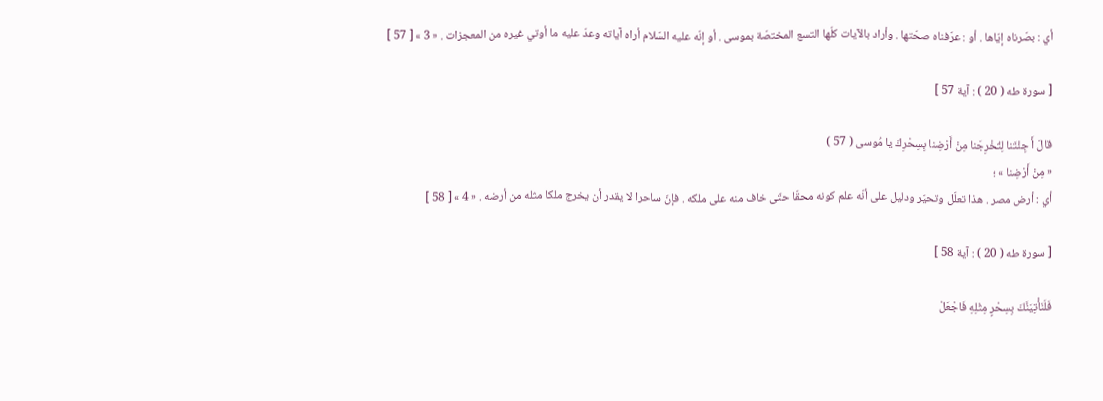أي : بصّرناه إيّاها . أو : عرّفناه صحّتها . وأراد بالآيات كلّها التسع المختصّة بموسى . أو إنّه عليه السّلام أراه آياته وعدّ عليه ما أوتي غيره من المعجزات . « 3 » [ 57 ]

[ سورة طه ( 20 ) : آية 57 ]

قالَ أَ جِئْتَنا لِتُخْرِجَنا مِنْ أَرْضِنا بِسِحْرِكَ يا مُوسى ( 57 )
« مِنْ أَرْضِنا » ؛
أي : أرض مصر . هذا تعلّل وتحيّر ودليل على أنّه علم كونه محقّا حتّى خاف منه على ملكه . فإنّ ساحرا لا يقدر أن يخرج ملكا مثله من أرضه . « 4 » [ 58 ]

[ سورة طه ( 20 ) : آية 58 ]

فَلَنَأْتِيَنَّكَ بِسِحْرٍ مِثْلِهِ فَاجْعَلْ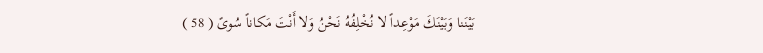بَيْنَنا وَبَيْنَكَ مَوْعِداً لا نُخْلِفُهُ نَحْنُ وَلا أَنْتَ مَكاناً سُوىً ( 58 )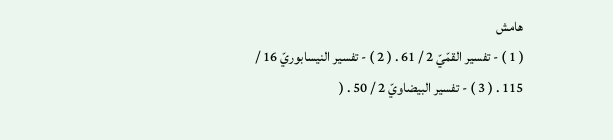هامش
( 1 ) - تفسير القمّيّ 2 / 61 . ( 2 ) - تفسير النيسابوريّ 16 / 115 . ( 3 ) - تفسير البيضاويّ 2 / 50 . (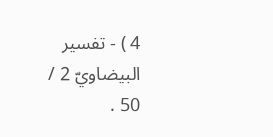4 ) - تفسير البيضاويّ 2 / 50 .